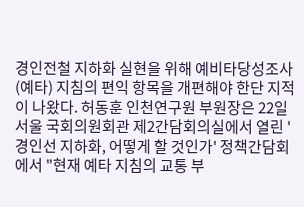경인전철 지하화 실현을 위해 예비타당성조사(예타) 지침의 편익 항목을 개편해야 한단 지적이 나왔다. 허동훈 인천연구원 부원장은 22일 서울 국회의원회관 제2간담회의실에서 열린 '경인선 지하화, 어떻게 할 것인가' 정책간담회에서 "현재 예타 지침의 교통 부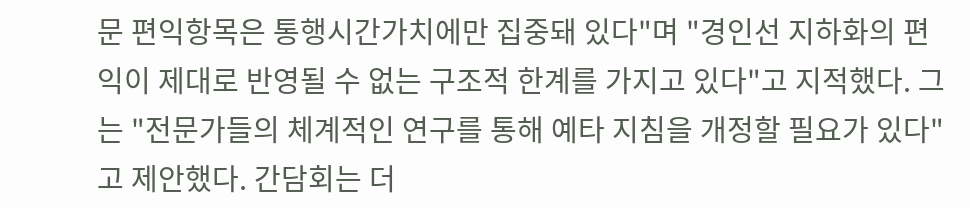문 편익항목은 통행시간가치에만 집중돼 있다"며 "경인선 지하화의 편익이 제대로 반영될 수 없는 구조적 한계를 가지고 있다"고 지적했다. 그는 "전문가들의 체계적인 연구를 통해 예타 지침을 개정할 필요가 있다"고 제안했다. 간담회는 더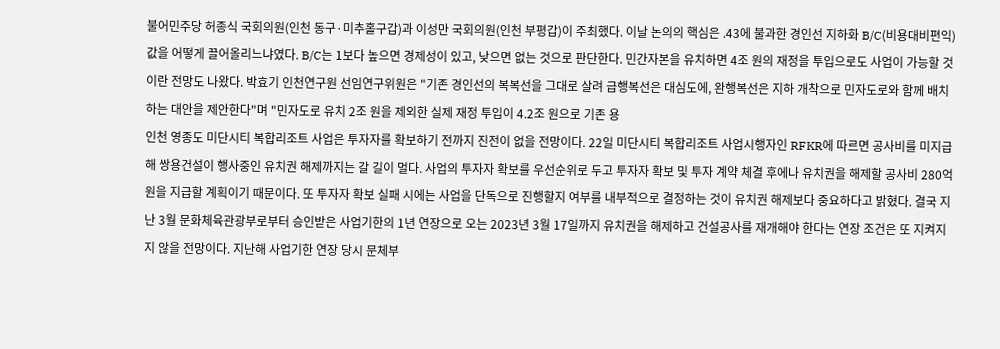불어민주당 허종식 국회의원(인천 동구·미추홀구갑)과 이성만 국회의원(인천 부평갑)이 주최했다. 이날 논의의 핵심은 .43에 불과한 경인선 지하화 B/C(비용대비편익)값을 어떻게 끌어올리느냐였다. B/C는 1보다 높으면 경제성이 있고, 낮으면 없는 것으로 판단한다. 민간자본을 유치하면 4조 원의 재정을 투입으로도 사업이 가능할 것이란 전망도 나왔다. 박효기 인천연구원 선임연구위원은 "기존 경인선의 복복선을 그대로 살려 급행복선은 대심도에, 완행복선은 지하 개착으로 민자도로와 함께 배치하는 대안을 제안한다"며 "민자도로 유치 2조 원을 제외한 실제 재정 투입이 4.2조 원으로 기존 용
인천 영종도 미단시티 복합리조트 사업은 투자자를 확보하기 전까지 진전이 없을 전망이다. 22일 미단시티 복합리조트 사업시행자인 RFKR에 따르면 공사비를 미지급해 쌍용건설이 행사중인 유치권 해제까지는 갈 길이 멀다. 사업의 투자자 확보를 우선순위로 두고 투자자 확보 및 투자 계약 체결 후에나 유치권을 해제할 공사비 280억 원을 지급할 계획이기 때문이다. 또 투자자 확보 실패 시에는 사업을 단독으로 진행할지 여부를 내부적으로 결정하는 것이 유치권 해제보다 중요하다고 밝혔다. 결국 지난 3월 문화체육관광부로부터 승인받은 사업기한의 1년 연장으로 오는 2023년 3월 17일까지 유치권을 해제하고 건설공사를 재개해야 한다는 연장 조건은 또 지켜지지 않을 전망이다. 지난해 사업기한 연장 당시 문체부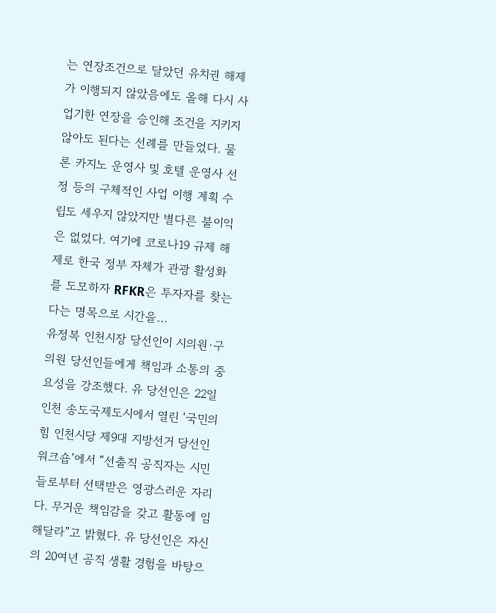는 연장조건으로 달았던 유치권 해제가 이행되지 않았음에도 올해 다시 사업기한 연장을 승인해 조건을 지키지 않아도 된다는 선례를 만들었다. 물론 카지노 운영사 및 호텔 운영사 선정 등의 구체적인 사업 이행 계획 수립도 세우지 않았지만 별다른 불이익은 없었다. 여기에 코로나19 규제 해제로 한국 정부 자체가 관광 활성화를 도모하자 RFKR은 투자자를 찾는다는 명목으로 시간을…
유정복 인천시장 당선인이 시의원·구의원 당선인들에게 책임과 소통의 중요성을 강조했다. 유 당선인은 22일 인천 송도국제도시에서 열린 ‘국민의힘 인천시당 제9대 지방선거 당선인 워크숍’에서 “선출직 공직자는 시민들로부터 선택받은 영광스러운 자리다. 무거운 책임감을 갖고 활동에 임해달라”고 밝혔다. 유 당선인은 자신의 20여년 공직 생활 경험을 바탕으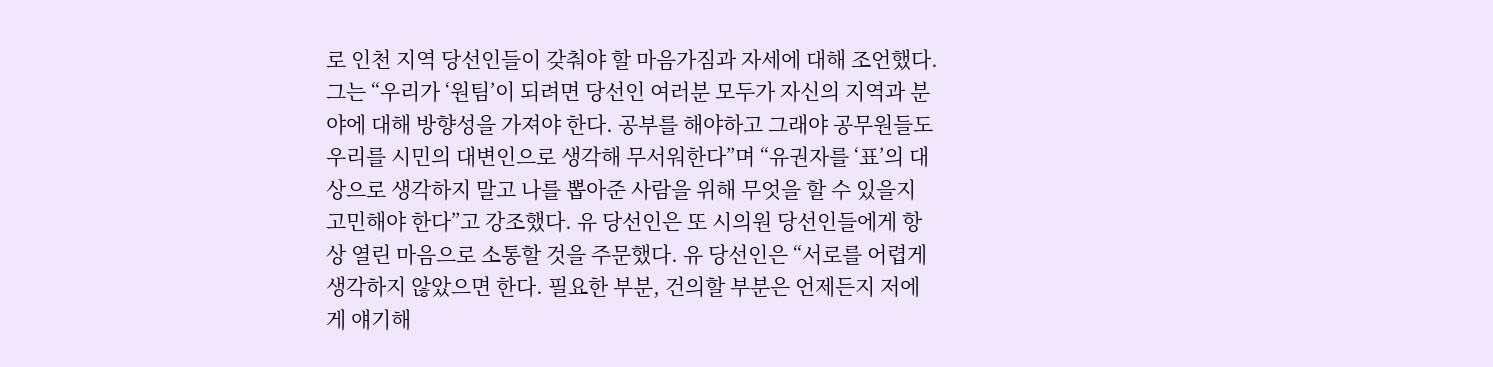로 인천 지역 당선인들이 갖춰야 할 마음가짐과 자세에 대해 조언했다. 그는 “우리가 ‘원팀’이 되려면 당선인 여러분 모두가 자신의 지역과 분야에 대해 방향성을 가져야 한다. 공부를 해야하고 그래야 공무원들도 우리를 시민의 대변인으로 생각해 무서워한다”며 “유권자를 ‘표’의 대상으로 생각하지 말고 나를 뽑아준 사람을 위해 무엇을 할 수 있을지 고민해야 한다”고 강조했다. 유 당선인은 또 시의원 당선인들에게 항상 열린 마음으로 소통할 것을 주문했다. 유 당선인은 “서로를 어렵게 생각하지 않았으면 한다. 필요한 부분, 건의할 부분은 언제든지 저에게 얘기해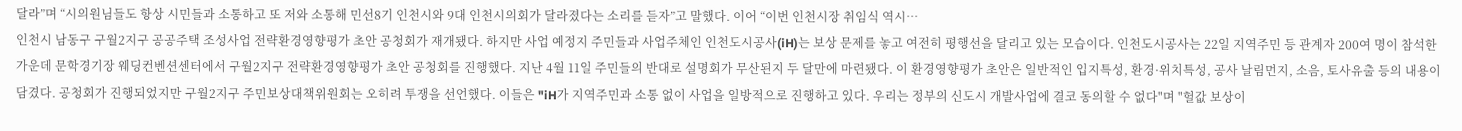달라”며 “시의원님들도 항상 시민들과 소통하고 또 저와 소통해 민선8기 인천시와 9대 인천시의회가 달라졌다는 소리를 듣자”고 말했다. 이어 “이번 인천시장 취임식 역시…
인천시 남동구 구월2지구 공공주택 조성사업 전략환경영향평가 초안 공청회가 재개됐다. 하지만 사업 예정지 주민들과 사업주체인 인천도시공사(iH)는 보상 문제를 놓고 여전히 평행선을 달리고 있는 모습이다. 인천도시공사는 22일 지역주민 등 관계자 200여 명이 참석한 가운데 문학경기장 웨딩컨벤션센터에서 구월2지구 전략환경영향평가 초안 공청회를 진행했다. 지난 4월 11일 주민들의 반대로 설명회가 무산된지 두 달만에 마련됐다. 이 환경영향평가 초안은 일반적인 입지특성, 환경·위치특성, 공사 날림먼지, 소음, 토사유출 등의 내용이 담겼다. 공청회가 진행되었지만 구월2지구 주민보상대책위원회는 오히려 투쟁을 선언했다. 이들은 "iH가 지역주민과 소통 없이 사업을 일방적으로 진행하고 있다. 우리는 정부의 신도시 개발사업에 결코 동의할 수 없다"며 "헐값 보상이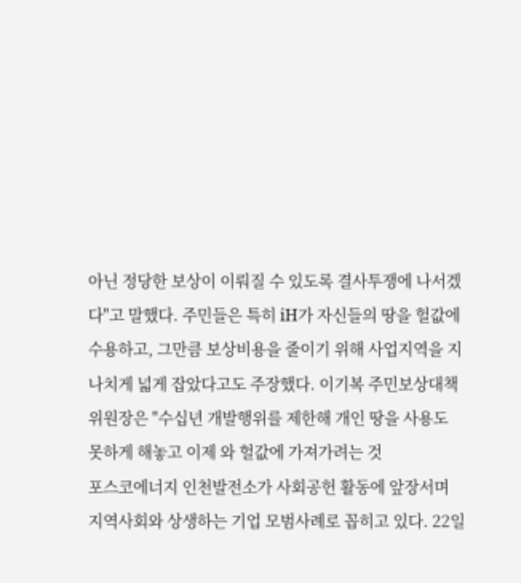아닌 정당한 보상이 이뤄질 수 있도록 결사투쟁에 나서겠다"고 말했다. 주민들은 특히 iH가 자신들의 땅을 헐값에 수용하고, 그만큼 보상비용을 줄이기 위해 사업지역을 지나치게 넓게 잡았다고도 주장했다. 이기복 주민보상대책위원장은 "수십년 개발행위를 제한해 개인 땅을 사용도 못하게 해놓고 이제 와 헐값에 가져가려는 것
포스코에너지 인천발전소가 사회공헌 활동에 앞장서며 지역사회와 상생하는 기업 모범사례로 꼽히고 있다. 22일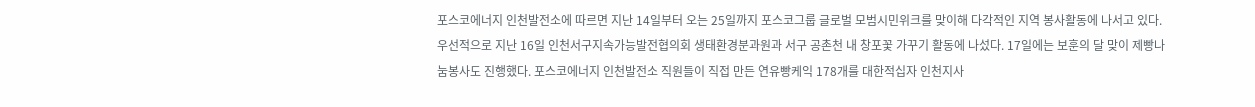포스코에너지 인천발전소에 따르면 지난 14일부터 오는 25일까지 포스코그룹 글로벌 모범시민위크를 맞이해 다각적인 지역 봉사활동에 나서고 있다. 우선적으로 지난 16일 인천서구지속가능발전협의회 생태환경분과원과 서구 공촌천 내 창포꽃 가꾸기 활동에 나섰다. 17일에는 보훈의 달 맞이 제빵나눔봉사도 진행했다. 포스코에너지 인천발전소 직원들이 직접 만든 연유빵케익 178개를 대한적십자 인천지사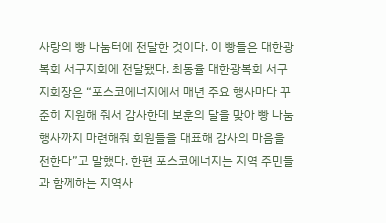사랑의 빵 나눔터에 전달한 것이다. 이 빵들은 대한광복회 서구지회에 전달됐다. 최동율 대한광복회 서구지회장은 “포스코에너지에서 매년 주요 행사마다 꾸준히 지원해 줘서 감사한데 보훈의 달을 맞아 빵 나눔 행사까지 마련해줘 회원들을 대표해 감사의 마음을 전한다”고 말했다. 한편 포스코에너지는 지역 주민들과 함께하는 지역사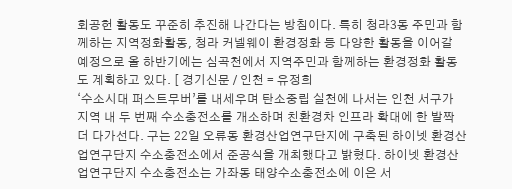회공헌 활동도 꾸준히 추진해 나간다는 방침이다. 특히 청라3동 주민과 함께하는 지역정화활동, 청라 커넬웨이 환경정화 등 다양한 활동을 이어갈 예정으로 올 하반기에는 심곡천에서 지역주민과 함께하는 환경정화 활동도 계획하고 있다. [ 경기신문 / 인천 = 유정희
‘수소시대 퍼스트무버’를 내세우며 탄소중립 실천에 나서는 인천 서구가 지역 내 두 번째 수소충전소를 개소하며 친환경차 인프라 확대에 한 발짝 더 다가선다. 구는 22일 오류동 환경산업연구단지에 구축된 하이넷 환경산업연구단지 수소충전소에서 준공식을 개최했다고 밝혔다. 하이넷 환경산업연구단지 수소충전소는 가좌동 태양수소충전소에 이은 서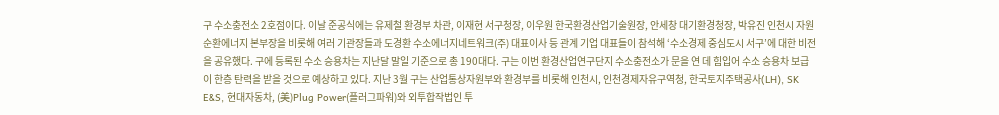구 수소충전소 2호점이다. 이날 준공식에는 유제철 환경부 차관, 이재현 서구청장, 이우원 한국환경산업기술원장, 안세창 대기환경청장, 박유진 인천시 자원순환에너지 본부장을 비롯해 여러 기관장들과 도경환 수소에너지네트워크(주) 대표이사 등 관계 기업 대표들이 참석해 ‘수소경제 중심도시 서구’에 대한 비전을 공유했다. 구에 등록된 수소 승용차는 지난달 말일 기준으로 총 190대다. 구는 이번 환경산업연구단지 수소충전소가 문을 연 데 힘입어 수소 승용차 보급이 한층 탄력을 받을 것으로 예상하고 있다. 지난 3월 구는 산업통상자원부와 환경부를 비롯해 인천시, 인천경제자유구역청, 한국토지주택공사(LH), SK E&S, 현대자동차, (美)Plug Power(플러그파워)와 외투합작법인 투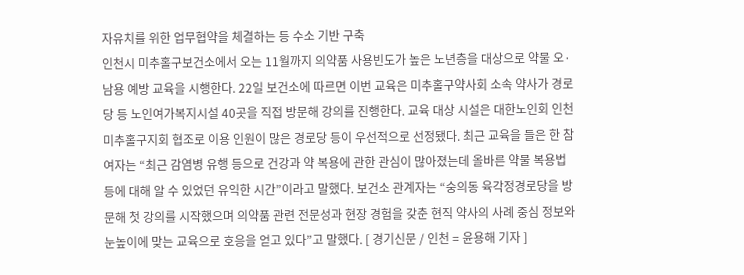자유치를 위한 업무협약을 체결하는 등 수소 기반 구축
인천시 미추홀구보건소에서 오는 11월까지 의약품 사용빈도가 높은 노년층을 대상으로 약물 오·남용 예방 교육을 시행한다. 22일 보건소에 따르면 이번 교육은 미추홀구약사회 소속 약사가 경로당 등 노인여가복지시설 40곳을 직접 방문해 강의를 진행한다. 교육 대상 시설은 대한노인회 인천미추홀구지회 협조로 이용 인원이 많은 경로당 등이 우선적으로 선정됐다. 최근 교육을 들은 한 참여자는 “최근 감염병 유행 등으로 건강과 약 복용에 관한 관심이 많아졌는데 올바른 약물 복용법 등에 대해 알 수 있었던 유익한 시간”이라고 말했다. 보건소 관계자는 “숭의동 육각정경로당을 방문해 첫 강의를 시작했으며 의약품 관련 전문성과 현장 경험을 갖춘 현직 약사의 사례 중심 정보와 눈높이에 맞는 교육으로 호응을 얻고 있다”고 말했다. [ 경기신문 / 인천 = 윤용해 기자 ]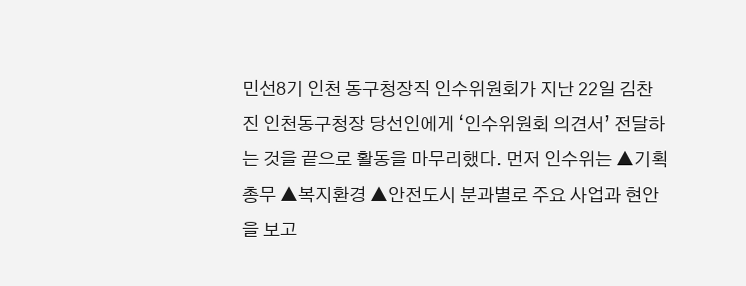민선8기 인천 동구청장직 인수위원회가 지난 22일 김찬진 인천동구청장 당선인에게 ‘인수위원회 의견서’ 전달하는 것을 끝으로 활동을 마무리했다. 먼저 인수위는 ▲기획총무 ▲복지환경 ▲안전도시 분과별로 주요 사업과 현안을 보고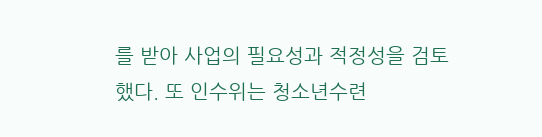를 받아 사업의 필요성과 적정성을 검토했다. 또 인수위는 청소년수련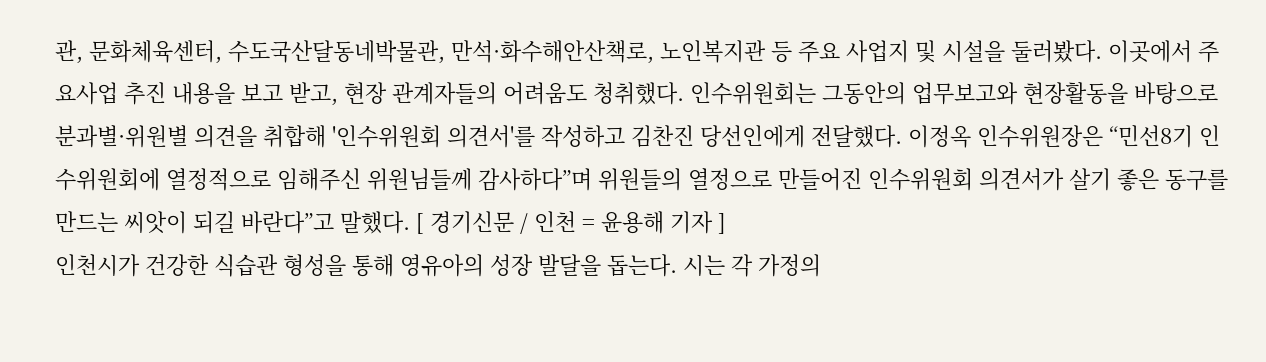관, 문화체육센터, 수도국산달동네박물관, 만석·화수해안산책로, 노인복지관 등 주요 사업지 및 시설을 둘러봤다. 이곳에서 주요사업 추진 내용을 보고 받고, 현장 관계자들의 어려움도 청취했다. 인수위원회는 그동안의 업무보고와 현장활동을 바탕으로 분과별·위원별 의견을 취합해 '인수위원회 의견서'를 작성하고 김찬진 당선인에게 전달했다. 이정옥 인수위원장은 “민선8기 인수위원회에 열정적으로 임해주신 위원님들께 감사하다”며 위원들의 열정으로 만들어진 인수위원회 의견서가 살기 좋은 동구를 만드는 씨앗이 되길 바란다”고 말했다. [ 경기신문 / 인천 = 윤용해 기자 ]
인천시가 건강한 식습관 형성을 통해 영유아의 성장 발달을 돕는다. 시는 각 가정의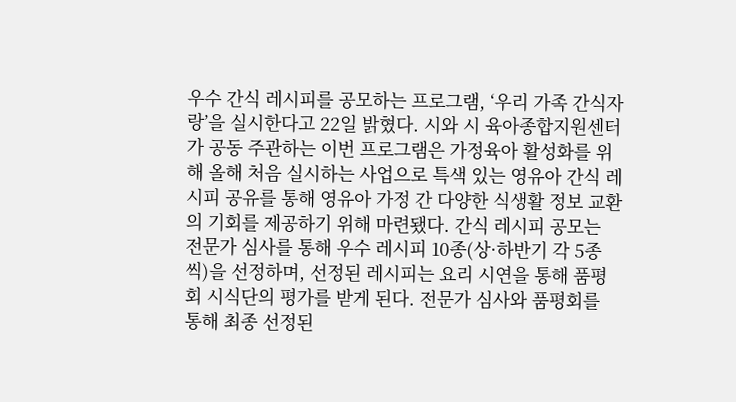우수 간식 레시피를 공모하는 프로그램, ‘우리 가족 간식자랑’을 실시한다고 22일 밝혔다. 시와 시 육아종합지원센터가 공동 주관하는 이번 프로그램은 가정육아 활성화를 위해 올해 처음 실시하는 사업으로 특색 있는 영유아 간식 레시피 공유를 통해 영유아 가정 간 다양한 식생활 정보 교환의 기회를 제공하기 위해 마련됐다. 간식 레시피 공모는 전문가 심사를 통해 우수 레시피 10종(상·하반기 각 5종씩)을 선정하며, 선정된 레시피는 요리 시연을 통해 품평회 시식단의 평가를 받게 된다. 전문가 심사와 품평회를 통해 최종 선정된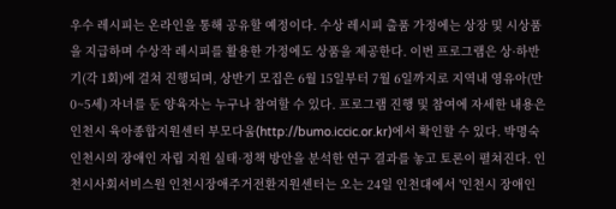우수 레시피는 온라인을 통해 공유할 예정이다. 수상 레시피 출품 가정에는 상장 및 시상품을 지급하며 수상작 레시피를 활용한 가정에도 상품을 제공한다. 이번 프로그램은 상·하반기(각 1회)에 걸쳐 진행되며, 상반기 모집은 6월 15일부터 7월 6일까지로 지역내 영유아(만0~5세) 자녀를 둔 양육자는 누구나 참여할 수 있다. 프로그램 진행 및 참여에 자세한 내용은 인천시 육아종합지원센터 부모다움(http://bumo.iccic.or.kr)에서 확인할 수 있다. 박명숙
인천시의 장애인 자립 지원 실태·정책 방안을 분석한 연구 결과를 놓고 토론이 펼쳐진다. 인천시사회서비스원 인천시장애주거전환지원센터는 오는 24일 인천대에서 '인천시 장애인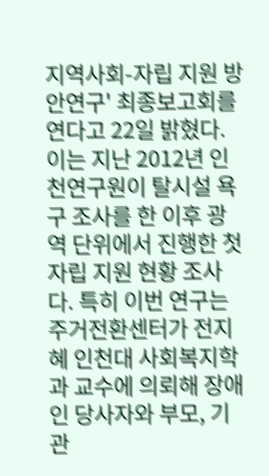지역사회-자립 지원 방안연구' 최종보고회를 연다고 22일 밝혔다. 이는 지난 2012년 인천연구원이 탈시설 욕구 조사를 한 이후 광역 단위에서 진행한 첫 자립 지원 현황 조사다. 특히 이번 연구는 주거전환센터가 전지혜 인천대 사회복지학과 교수에 의뢰해 장애인 당사자와 부모, 기관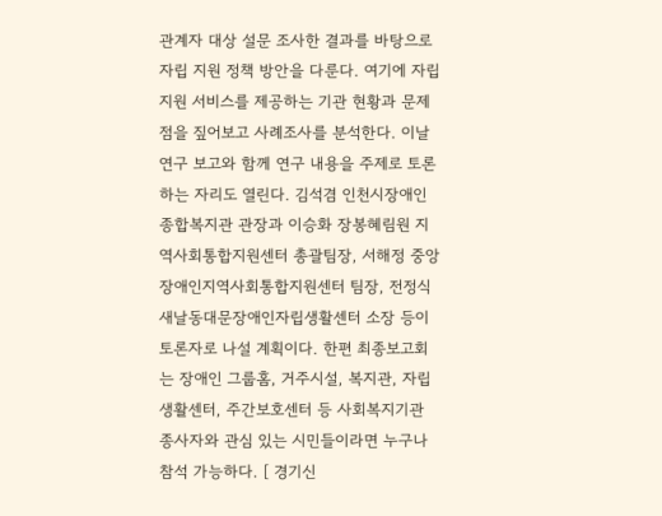관계자 대상 설문 조사한 결과를 바탕으로 자립 지원 정책 방안을 다룬다. 여기에 자립 지원 서비스를 제공하는 기관 현황과 문제점을 짚어보고 사례조사를 분석한다. 이날 연구 보고와 함께 연구 내용을 주제로 토론하는 자리도 열린다. 김석겸 인천시장애인종합복지관 관장과 이승화 장봉혜림원 지역사회통합지원센터 총괄팀장, 서해정 중앙장애인지역사회통합지원센터 팀장, 전정식 새날동대문장애인자립생활센터 소장 등이 토론자로 나설 계획이다. 한편 최종보고회는 장애인 그룹홈, 거주시설, 복지관, 자립생활센터, 주간보호센터 등 사회복지기관 종사자와 관심 있는 시민들이라면 누구나 참석 가능하다. [ 경기신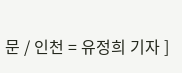문 / 인천 = 유정희 기자 ]